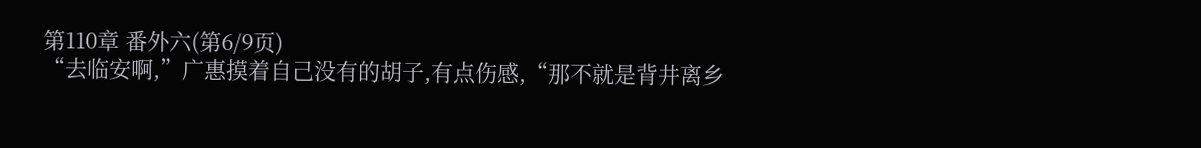第110章 番外六(第6/9页)
“去临安啊,”广惠摸着自己没有的胡子,有点伤感,“那不就是背井离乡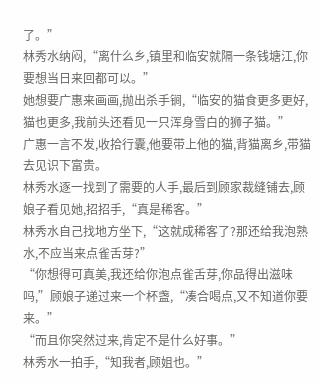了。”
林秀水纳闷,“离什么乡,镇里和临安就隔一条钱塘江,你要想当日来回都可以。”
她想要广惠来画画,抛出杀手锏,“临安的猫食更多更好,猫也更多,我前头还看见一只浑身雪白的狮子猫。”
广惠一言不发,收拾行囊,他要带上他的猫,背猫离乡,带猫去见识下富贵。
林秀水逐一找到了需要的人手,最后到顾家裁缝铺去,顾娘子看见她,招招手,“真是稀客。”
林秀水自己找地方坐下,“这就成稀客了?那还给我泡熟水,不应当来点雀舌芽?”
“你想得可真美,我还给你泡点雀舌芽,你品得出滋味吗,”顾娘子递过来一个杯盏,“凑合喝点,又不知道你要来。”
“而且你突然过来,肯定不是什么好事。”
林秀水一拍手,“知我者,顾姐也。”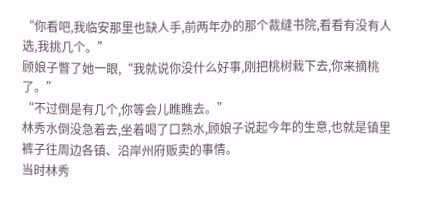“你看吧,我临安那里也缺人手,前两年办的那个裁缝书院,看看有没有人选,我挑几个。”
顾娘子瞥了她一眼,“我就说你没什么好事,刚把桃树栽下去,你来摘桃了。”
“不过倒是有几个,你等会儿瞧瞧去。”
林秀水倒没急着去,坐着喝了口熟水,顾娘子说起今年的生意,也就是镇里裤子往周边各镇、沿岸州府贩卖的事情。
当时林秀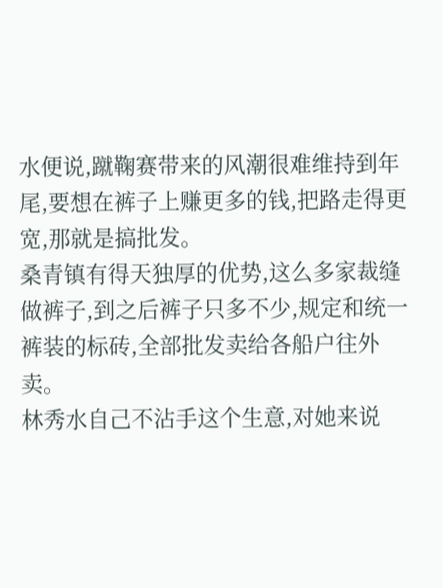水便说,蹴鞠赛带来的风潮很难维持到年尾,要想在裤子上赚更多的钱,把路走得更宽,那就是搞批发。
桑青镇有得天独厚的优势,这么多家裁缝做裤子,到之后裤子只多不少,规定和统一裤装的标砖,全部批发卖给各船户往外卖。
林秀水自己不沾手这个生意,对她来说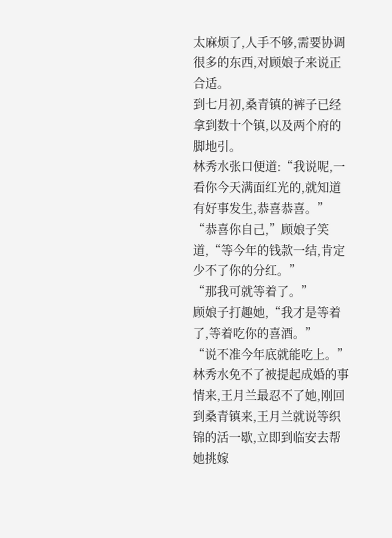太麻烦了,人手不够,需要协调很多的东西,对顾娘子来说正合适。
到七月初,桑青镇的裤子已经拿到数十个镇,以及两个府的脚地引。
林秀水张口便道:“我说呢,一看你今天满面红光的,就知道有好事发生,恭喜恭喜。”
“恭喜你自己,”顾娘子笑道,“等今年的钱款一结,肯定少不了你的分红。”
“那我可就等着了。”
顾娘子打趣她,“我才是等着了,等着吃你的喜酒。”
“说不准今年底就能吃上。”
林秀水免不了被提起成婚的事情来,王月兰最忍不了她,刚回到桑青镇来,王月兰就说等织锦的活一歇,立即到临安去帮她挑嫁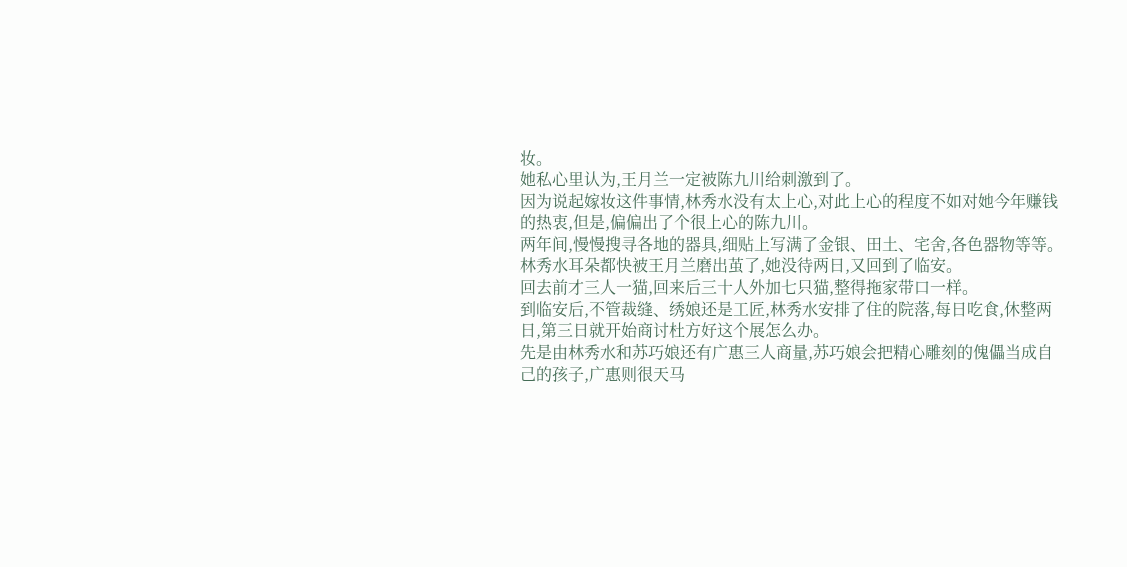妆。
她私心里认为,王月兰一定被陈九川给刺激到了。
因为说起嫁妆这件事情,林秀水没有太上心,对此上心的程度不如对她今年赚钱的热衷,但是,偏偏出了个很上心的陈九川。
两年间,慢慢搜寻各地的器具,细贴上写满了金银、田土、宅舍,各色器物等等。
林秀水耳朵都快被王月兰磨出茧了,她没待两日,又回到了临安。
回去前才三人一猫,回来后三十人外加七只猫,整得拖家带口一样。
到临安后,不管裁缝、绣娘还是工匠,林秀水安排了住的院落,每日吃食,休整两日,第三日就开始商讨杜方好这个展怎么办。
先是由林秀水和苏巧娘还有广惠三人商量,苏巧娘会把精心雕刻的傀儡当成自己的孩子,广惠则很天马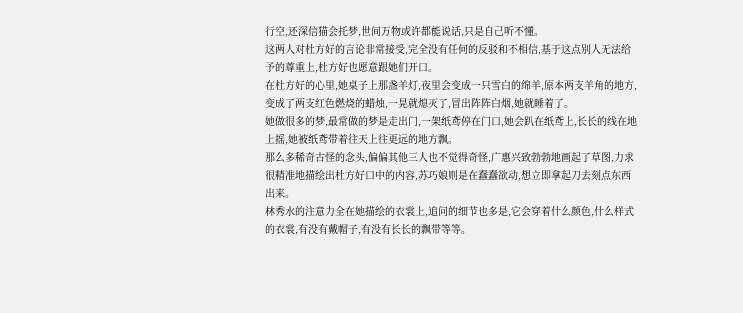行空,还深信猫会托梦,世间万物或许都能说话,只是自己听不懂。
这两人对杜方好的言论非常接受,完全没有任何的反驳和不相信,基于这点别人无法给予的尊重上,杜方好也愿意跟她们开口。
在杜方好的心里,她桌子上那盏羊灯,夜里会变成一只雪白的绵羊,原本两支羊角的地方,变成了两支红色燃烧的蜡烛,一晃就熄灭了,冒出阵阵白烟,她就睡着了。
她做很多的梦,最常做的梦是走出门,一架纸鸢停在门口,她会趴在纸鸢上,长长的线在地上摇,她被纸鸢带着往天上往更远的地方飘。
那么多稀奇古怪的念头,偏偏其他三人也不觉得奇怪,广惠兴致勃勃地画起了草图,力求很精准地描绘出杜方好口中的内容,苏巧娘则是在蠢蠢欲动,想立即拿起刀去刻点东西出来。
林秀水的注意力全在她描绘的衣裳上,追问的细节也多是,它会穿着什么颜色,什么样式的衣裳,有没有戴帽子,有没有长长的飘带等等。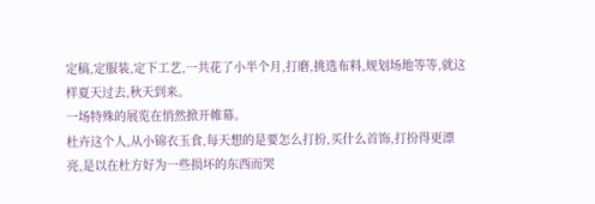定稿,定服装,定下工艺,一共花了小半个月,打磨,挑选布料,规划场地等等,就这样夏天过去,秋天到来。
一场特殊的展览在悄然掀开帷幕。
杜卉这个人,从小锦衣玉食,每天想的是要怎么打扮,买什么首饰,打扮得更漂亮,是以在杜方好为一些损坏的东西而哭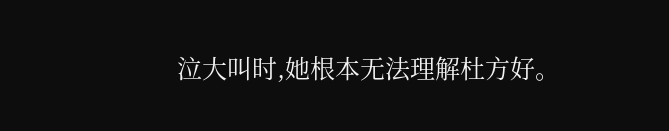泣大叫时,她根本无法理解杜方好。